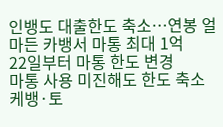인뱅도 대출한도 축소…연봉 얼마든 카뱅서 마통 최대 1억
22일부터 마통 한도 변경
마통 사용 미진해도 한도 축소
케뱅·토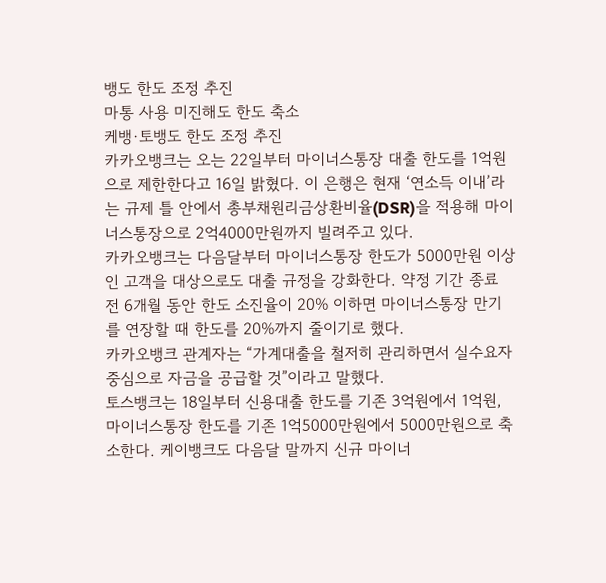뱅도 한도 조정 추진
마통 사용 미진해도 한도 축소
케뱅·토뱅도 한도 조정 추진
카카오뱅크는 오는 22일부터 마이너스통장 대출 한도를 1억원으로 제한한다고 16일 밝혔다. 이 은행은 현재 ‘연소득 이내’라는 규제 틀 안에서 총부채원리금상환비율(DSR)을 적용해 마이너스통장으로 2억4000만원까지 빌려주고 있다.
카카오뱅크는 다음달부터 마이너스통장 한도가 5000만원 이상인 고객을 대상으로도 대출 규정을 강화한다. 약정 기간 종료 전 6개월 동안 한도 소진율이 20% 이하면 마이너스통장 만기를 연장할 때 한도를 20%까지 줄이기로 했다.
카카오뱅크 관계자는 “가계대출을 철저히 관리하면서 실수요자 중심으로 자금을 공급할 것”이라고 말했다.
토스뱅크는 18일부터 신용대출 한도를 기존 3억원에서 1억원, 마이너스통장 한도를 기존 1억5000만원에서 5000만원으로 축소한다. 케이뱅크도 다음달 말까지 신규 마이너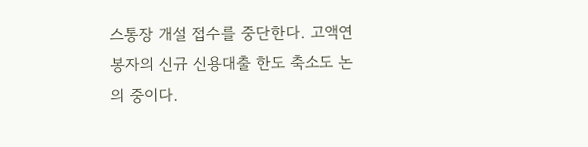스통장 개설 접수를 중단한다. 고액연봉자의 신규 신용대출 한도 축소도 논의 중이다.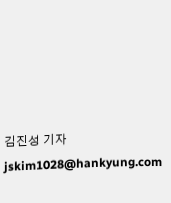김진성 기자 jskim1028@hankyung.com